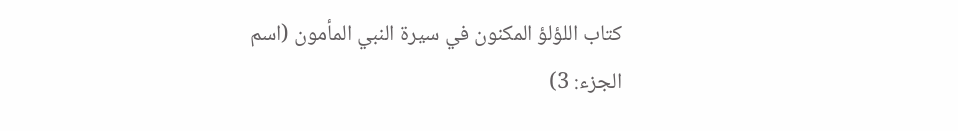كتاب اللؤلؤ المكنون في سيرة النبي المأمون (اسم الجزء: 3)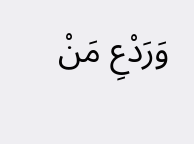وَرَدْعِ مَنْ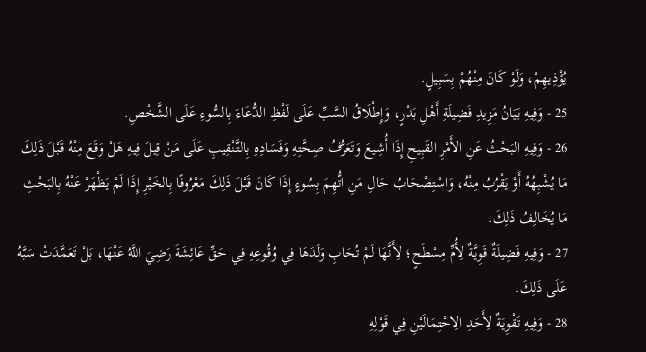يُؤْذِيهِمْ، وَلَوْ كَانَ مِنْهُمْ بِسَبِيلٍ.
25 - وَفِيهِ بَيَانُ مَزِيدِ فَضِيلَةِ أَهْلِ بَدْرٍ، وَإِطْلَاقُ السَّبِّ عَلَى لَفْظِ الدُّعَاءَ بِالسُّوءِ عَلَى الشَّخْصِ.
26 - وَفِيهِ البَحْثُ عَنِ الأَمْرِ القَبِيحِ إِذَا أُشِيعَ وَتَعَرُّفُ صِحَّتِهِ وَفَسَادِهِ بِالتَّنْقِيبِ عَلَى مَنْ قِيلَ فِيهِ هَلْ وَقَعَ مِنْهُ قَبْلَ ذَلِكَ مَا يُشْبِهُهُ أَوْ يَقْرُبُ مِنْهُ، وَاسْتِصْحَابُ حَالِ مَنِ اتُّهِمَ بِسُوءٍ إِذَا كَانَ قَبْلَ ذَلِكَ مَعْرُوفًا بِالخَيْرِ إِذَا لَمْ يَظْهَرْ عَنْهُ بِالبَحْثِ مَا يُخَالِفُ ذَلِكَ.
27 - وَفِيهِ فَضِيلَةٌ قَوِيَّةٌ لِأُمِّ مِسْطَحٍ؛ لِأَنَّهَا لَمْ تُحَابِ وَلَدَهَا فِي وُقُوعِهِ فِي حَقِّ عَائِشَةَ رَضِيَ اللَّهُ عَنْهَا، بَلْ تَعَمَّدَتْ سَبَّهُ عَلَى ذَلِكَ.
28 - وَفِيهِ تَقْوِيَةٌ لِأَحَدِ الِاحْتِمَالَيْنِ فِي قَوْلِهِ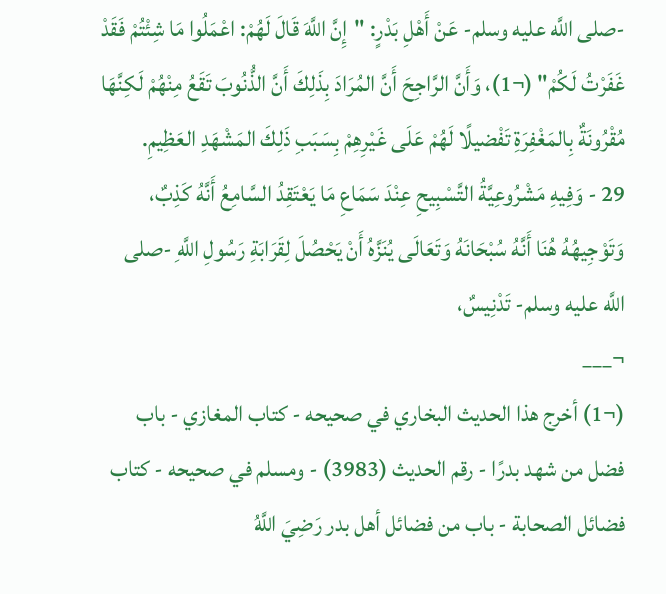-صلى اللَّه عليه وسلم- عَنْ أَهْلِ بَدْرٍ: "إِنَّ اللَّهَ قَالَ لَهُمْ: اعْمَلُوا مَا شِئْتُمْ فَقَدْ غَفَرْتُ لَكُمْ" (¬1)، وَأَنَّ الرَّاجِحَ أَنَّ المُرَادَ بِذَلِكَ أَنَّ الذُّنُوبَ تَقَعُ مِنْهُمْ لَكِنَّهَا مُقْرُونَةٌ بِالمَغْفِرَةِ تَفْضيلًا لَهُمْ عَلَى غَيْرِهِمْ بِسَبَبِ ذَلِكَ المَشْهَدِ العَظِيمِ.
29 - وَفِيهِ مَشْرُوعِيَّةُ التَّسْبِيحِ عِنْدَ سَمَاعِ مَا يَعْتَقِدُ السَّامِعُ أَنَّهُ كَذِبٌ، وَتَوْجِيهُهُ هُنَا أَنَّهُ سُبْحَانَهُ وَتَعَالَى يُنَزَّهُ أَنْ يَحْصُلَ لِقَرَابَةِ رَسُولِ اللَّهِ -صلى اللَّه عليه وسلم- تَدْنِيسٌ،
¬___
(¬1) أخرج هذا الحديث البخاري في صحيحه - كتاب المغازي - باب فضل من شهد بدرًا - رقم الحديث (3983) - ومسلم في صحيحه - كتاب فضائل الصحابة - باب من فضائل أهل بدر رَضِيَ اللَّهُ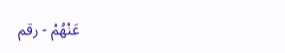عَنْهُمْ - رقم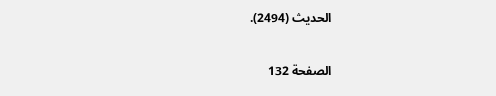الحديث (2494).

الصفحة 132